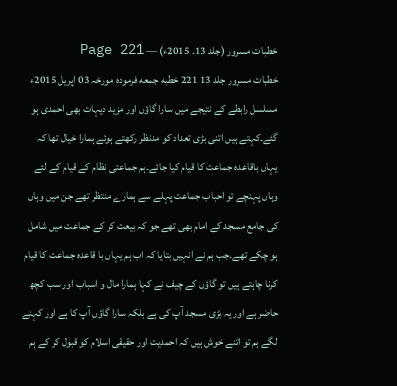خطبات مسرور (جلد 13۔ 2015ء) — Page 221
خطبات مسرور جلد 13 221 خطبه جمعه فرمودہ مورخہ 03 اپریل 2015ء مسلسل رابطے کے نتیجے میں سارا گاؤں اور مزید دیہات بھی احمدی ہو گئے۔کہتے ہیں اتنی بڑی تعداد کو مدنظر رکھتے ہوئے ہمارا خیال تھا کہ یہاں باقاعدہ جماعت کا قیام کیا جائے۔ہم جماعتی نظام کے قیام کے لئے وہاں پہنچے تو احباب جماعت پہلے سے ہمارے منتظر تھے جن میں وہاں کی جامع مسجد کے امام بھی تھے جو کہ بیعت کر کے جماعت میں شامل ہو چکے تھے۔جب ہم نے انہیں بتایا کہ اب ہم یہاں با قاعدہ جماعت کا قیام کرنا چاہتے ہیں تو گاؤں کے چیف نے کہا ہمارا مال و اسباب اور سب کچھ حاضر ہے اور یہ بڑی مسجد آپ کی ہے بلکہ سارا گاؤں آپ کا ہے اور کہنے لگے ہم تو اتنے خوش ہیں کہ احمدیت اور حقیقی اسلام کو قبول کر کے ہم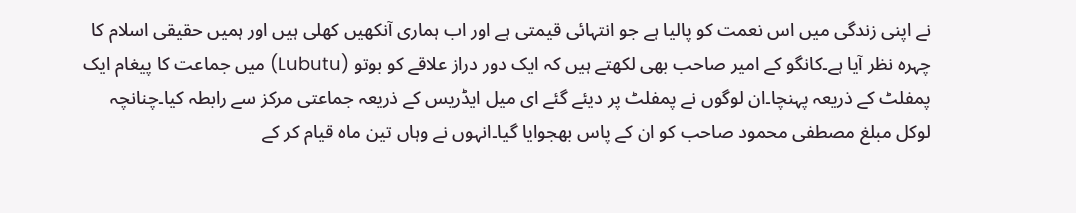نے اپنی زندگی میں اس نعمت کو پالیا ہے جو انتہائی قیمتی ہے اور اب ہماری آنکھیں کھلی ہیں اور ہمیں حقیقی اسلام کا چہرہ نظر آیا ہے۔کانگو کے امیر صاحب بھی لکھتے ہیں کہ ایک دور دراز علاقے کو بوتو (Lubutu) میں جماعت کا پیغام ایک پمفلٹ کے ذریعہ پہنچا۔ان لوگوں نے پمفلٹ پر دیئے گئے ای میل ایڈریس کے ذریعہ جماعتی مرکز سے رابطہ کیا۔چنانچہ لوکل مبلغ مصطفی محمود صاحب کو ان کے پاس بھجوایا گیا۔انہوں نے وہاں تین ماہ قیام کر کے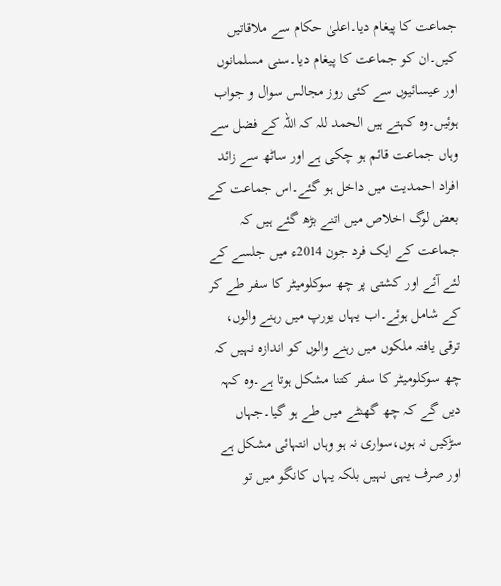جماعت کا پیغام دیا۔اعلیٰ حکام سے ملاقاتیں کیں۔ان کو جماعت کا پیغام دیا۔سنی مسلمانوں اور عیسائیوں سے کئی روز مجالس سوال و جواب ہوئیں۔وہ کہتے ہیں الحمد للہ کہ اللہ کے فضل سے وہاں جماعت قائم ہو چکی ہے اور ساٹھ سے زائد افراد احمدیت میں داخل ہو گئے۔اس جماعت کے بعض لوگ اخلاص میں اتنے بڑھ گئے ہیں کہ جماعت کے ایک فرد جون 2014ء میں جلسے کے لئے آئے اور کشتی پر چھ سوکلومیٹر کا سفر طے کر کے شامل ہوئے۔اب یہاں یورپ میں رہنے والوں، ترقی یافتہ ملکوں میں رہنے والوں کو اندازہ نہیں کہ چھ سوکلومیٹر کا سفر کتنا مشکل ہوتا ہے۔وہ کہہ دیں گے کہ چھ گھنٹے میں طے ہو گیا۔جہاں سڑکیں نہ ہوں،سواری نہ ہو وہاں انتہائی مشکل ہے اور صرف یہی نہیں بلکہ یہاں کانگو میں تو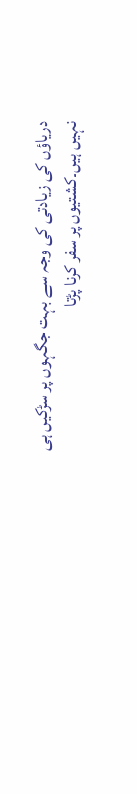دریاؤں کی زیادتی کی وجہ سے بہت جگہوں پر سڑکیں ہی نہیں ہیں۔کشتیوں پر سفر کرنا پڑتا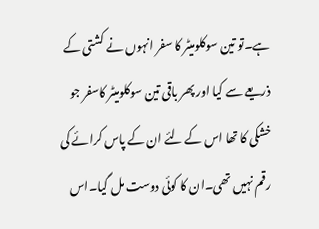ہے۔تو تین سوکلومیٹر کا سفر انہوں نے کشتی کے ذریعے سے کیا اور پھر باقی تین سوکلومیٹر کاسفر جو خشکی کا تھا اس کے لئے ان کے پاس کرائے کی رقم نہیں تھی۔ان کا کوئی دوست مل گیا۔اس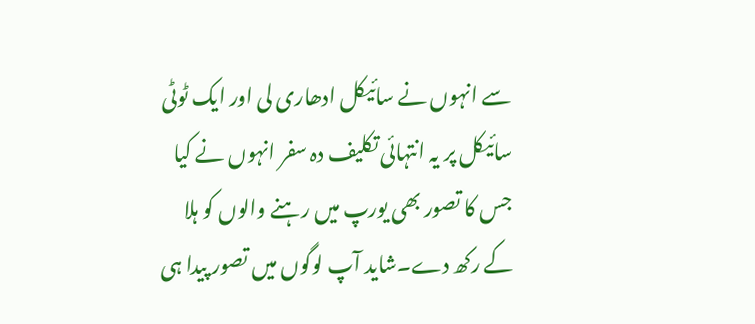سے انہوں نے سائیکل ادھاری لی اور ایک ٹوٹی سائیکل پر یہ انتہائی تکلیف دہ سفر انہوں نے کیا جس کا تصور بھی یورپ میں رہنے والوں کو ہلا کے رکھ دے۔شاید آپ لوگوں میں تصور پیدا ہی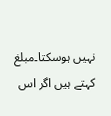نہیں ہوسکتا۔مبلغ کہتے ہیں اگر اس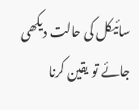سائیکل کی حالت دیکھی جائے تو یقین کرنا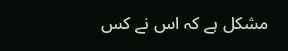مشکل ہے کہ اس نے کس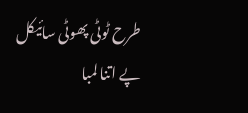طرح ٹوٹی پھوٹی سائیکل پے اتنا لمبا